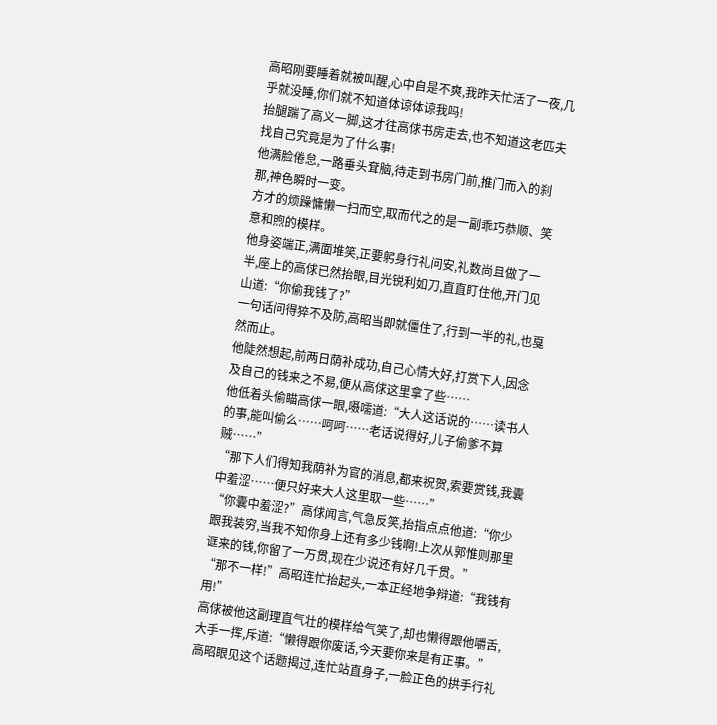高昭刚要睡着就被叫醒,心中自是不爽,我昨天忙活了一夜,几乎就没睡,你们就不知道体谅体谅我吗!
抬腿踹了高义一脚,这才往高俅书房走去,也不知道这老匹夫找自己究竟是为了什么事!
他满脸倦怠,一路垂头耷脑,待走到书房门前,推门而入的刹那,神色瞬时一变。
方才的烦躁慵懒一扫而空,取而代之的是一副乖巧恭顺、笑意和煦的模样。
他身姿端正,满面堆笑,正要躬身行礼问安,礼数尚且做了一半,座上的高俅已然抬眼,目光锐利如刀,直直盯住他,开门见山道:“你偷我钱了?”
一句话问得猝不及防,高昭当即就僵住了,行到一半的礼,也戛然而止。
他陡然想起,前两日荫补成功,自己心情大好,打赏下人,因念及自己的钱来之不易,便从高俅这里拿了些……
他低着头偷瞄高俅一眼,嗫嚅道:“大人这话说的……读书人的事,能叫偷么……呵呵……老话说得好,儿子偷爹不算贼……”
“那下人们得知我荫补为官的消息,都来祝贺,索要赏钱,我囊中羞涩……便只好来大人这里取一些……”
“你囊中羞涩?”高俅闻言,气急反笑,抬指点点他道:“你少跟我装穷,当我不知你身上还有多少钱啊!上次从郭惟则那里诓来的钱,你留了一万贯,现在少说还有好几千贯。”
“那不一样!”高昭连忙抬起头,一本正经地争辩道:“我钱有用!”
高俅被他这副理直气壮的模样给气笑了,却也懒得跟他嚼舌,大手一挥,斥道:“懒得跟你废话,今天要你来是有正事。”
高昭眼见这个话题揭过,连忙站直身子,一脸正色的拱手行礼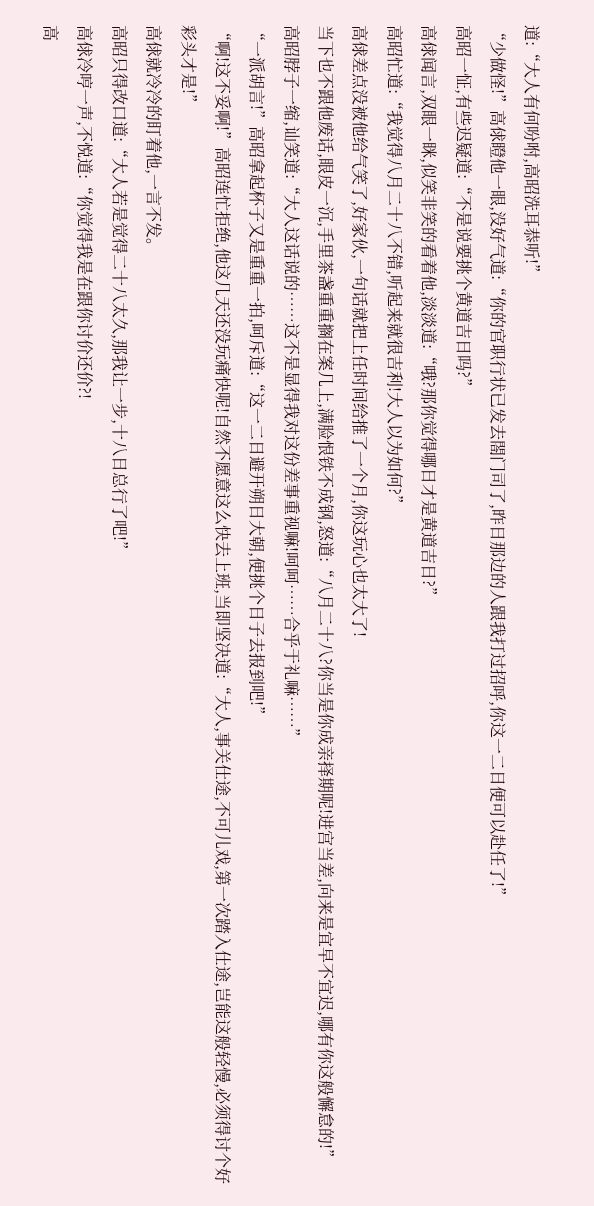道:“大人有何吩咐,高昭洗耳恭听!”
“少做怪!”高俅瞪他一眼,没好气道:“你的官职行状已发去閤门司了,昨日那边的人跟我打过招呼,你这一二日便可以赴任了!”
高昭一怔,有些迟疑道:“不是说要挑个黄道吉日吗?”
高俅闻言,双眼一眯,似笑非笑的看着他,淡淡道:“哦?那你觉得哪日才是黄道吉日?”
高昭忙道:“我觉得八月二十八不错,听起来就很吉利!大人以为如何?”
高俅差点没被他给气笑了,好家伙,一句话就把上任时间给推了一个月,你这玩心也太大了!
当下也不跟他废话,眼皮一沉,手里茶盏重重搁在案几上,满脸恨铁不成钢,怒道:“八月二十八?你当是你成亲择期呢!进宫当差,向来是宜早不宜迟,哪有你这般懈怠的!”
高昭脖子一缩,讪笑道:“大人这话说的……这不是显得我对这份差事重视嘛!呵呵……合乎于礼嘛……”
“一派胡言!”高昭拿起杯子又是重重一拍,呵斥道:“这一二日避开朔日大朝,便挑个日子去报到吧!”
“啊!这不妥啊!”高昭连忙拒绝,他这几天还没玩痛快呢!自然不愿意这么快去上班,当即坚决道:“大人,事关仕途,不可儿戏,第一次踏入仕途,岂能这般轻慢,必须得讨个好彩头才是!”
高俅就冷冷的盯着他,一言不发。
高昭只得改口道:“大人若是觉得二十八太久,那我让一步,十八日总行了吧!”
高俅冷哼一声,不悦道:“你觉得我是在跟你讨价还价?!
高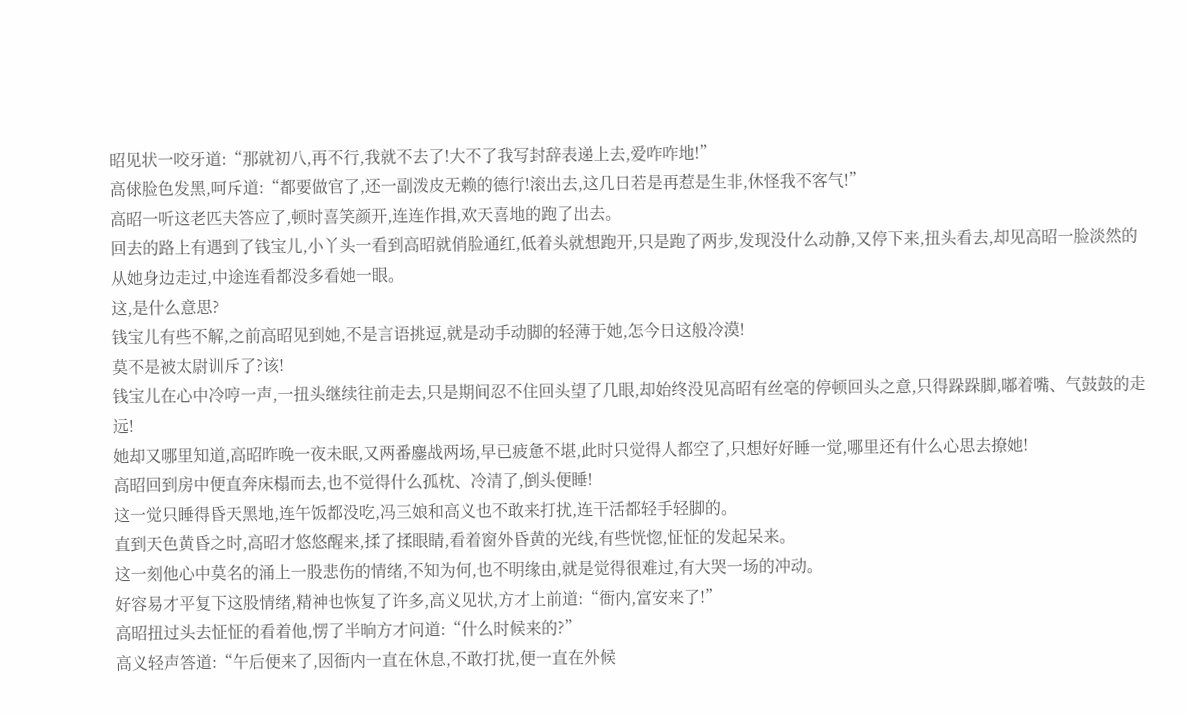昭见状一咬牙道:“那就初八,再不行,我就不去了!大不了我写封辞表递上去,爱咋咋地!”
高俅脸色发黑,呵斥道:“都要做官了,还一副泼皮无赖的德行!滚出去,这几日若是再惹是生非,休怪我不客气!”
高昭一听这老匹夫答应了,顿时喜笑颜开,连连作揖,欢天喜地的跑了出去。
回去的路上有遇到了钱宝儿,小丫头一看到高昭就俏脸通红,低着头就想跑开,只是跑了两步,发现没什么动静,又停下来,扭头看去,却见高昭一脸淡然的从她身边走过,中途连看都没多看她一眼。
这,是什么意思?
钱宝儿有些不解,之前高昭见到她,不是言语挑逗,就是动手动脚的轻薄于她,怎今日这般冷漠!
莫不是被太尉训斥了?该!
钱宝儿在心中冷哼一声,一扭头继续往前走去,只是期间忍不住回头望了几眼,却始终没见高昭有丝毫的停顿回头之意,只得跺跺脚,嘟着嘴、气鼓鼓的走远!
她却又哪里知道,高昭昨晚一夜未眠,又两番鏖战两场,早已疲惫不堪,此时只觉得人都空了,只想好好睡一觉,哪里还有什么心思去撩她!
高昭回到房中便直奔床榻而去,也不觉得什么孤枕、冷清了,倒头便睡!
这一觉只睡得昏天黑地,连午饭都没吃,冯三娘和高义也不敢来打扰,连干活都轻手轻脚的。
直到天色黄昏之时,高昭才悠悠醒来,揉了揉眼睛,看着窗外昏黄的光线,有些恍惚,怔怔的发起呆来。
这一刻他心中莫名的涌上一股悲伤的情绪,不知为何,也不明缘由,就是觉得很难过,有大哭一场的冲动。
好容易才平复下这股情绪,精神也恢复了许多,高义见状,方才上前道:“衙内,富安来了!”
高昭扭过头去怔怔的看着他,愣了半晌方才问道:“什么时候来的?”
高义轻声答道:“午后便来了,因衙内一直在休息,不敢打扰,便一直在外候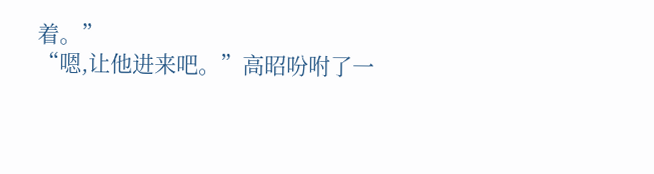着。”
“嗯,让他进来吧。”高昭吩咐了一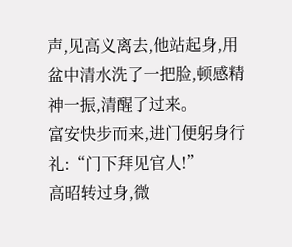声,见高义离去,他站起身,用盆中清水洗了一把脸,顿感精神一振,清醒了过来。
富安快步而来,进门便躬身行礼:“门下拜见官人!”
高昭转过身,微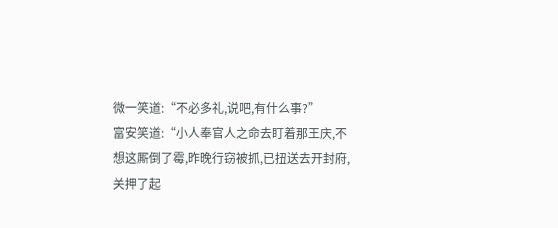微一笑道:“不必多礼,说吧,有什么事?”
富安笑道:“小人奉官人之命去盯着那王庆,不想这厮倒了霉,昨晚行窃被抓,已扭送去开封府,关押了起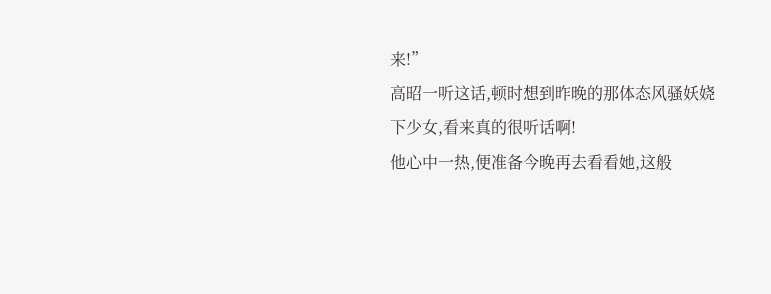来!”
高昭一听这话,顿时想到昨晚的那体态风骚妖娆下少女,看来真的很听话啊!
他心中一热,便准备今晚再去看看她,这般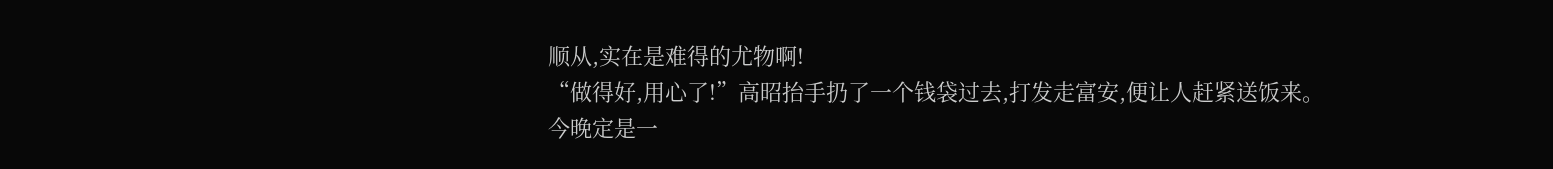顺从,实在是难得的尤物啊!
“做得好,用心了!”高昭抬手扔了一个钱袋过去,打发走富安,便让人赶紧送饭来。
今晚定是一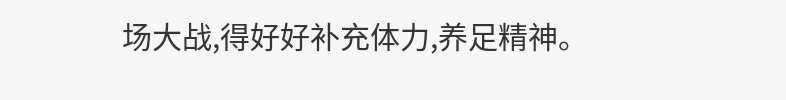场大战,得好好补充体力,养足精神。